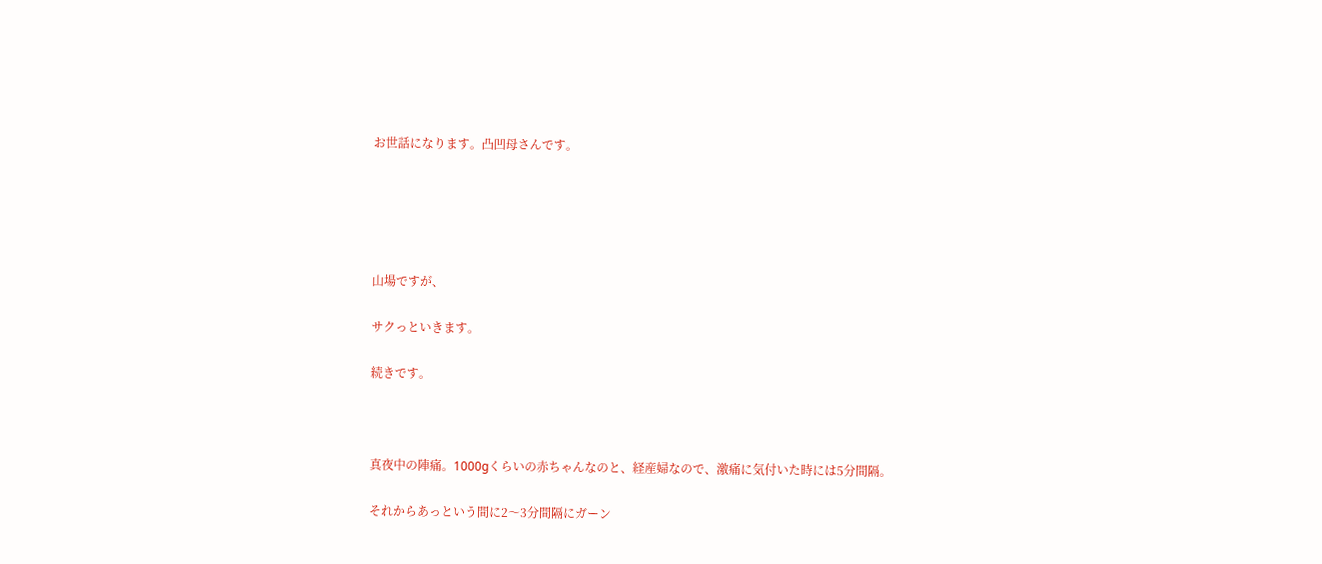お世話になります。凸凹母さんです。





山場ですが、

サクっといきます。

続きです。



真夜中の陣痛。1000gくらいの赤ちゃんなのと、経産婦なので、激痛に気付いた時には5分間隔。

それからあっという間に2〜3分間隔にガーン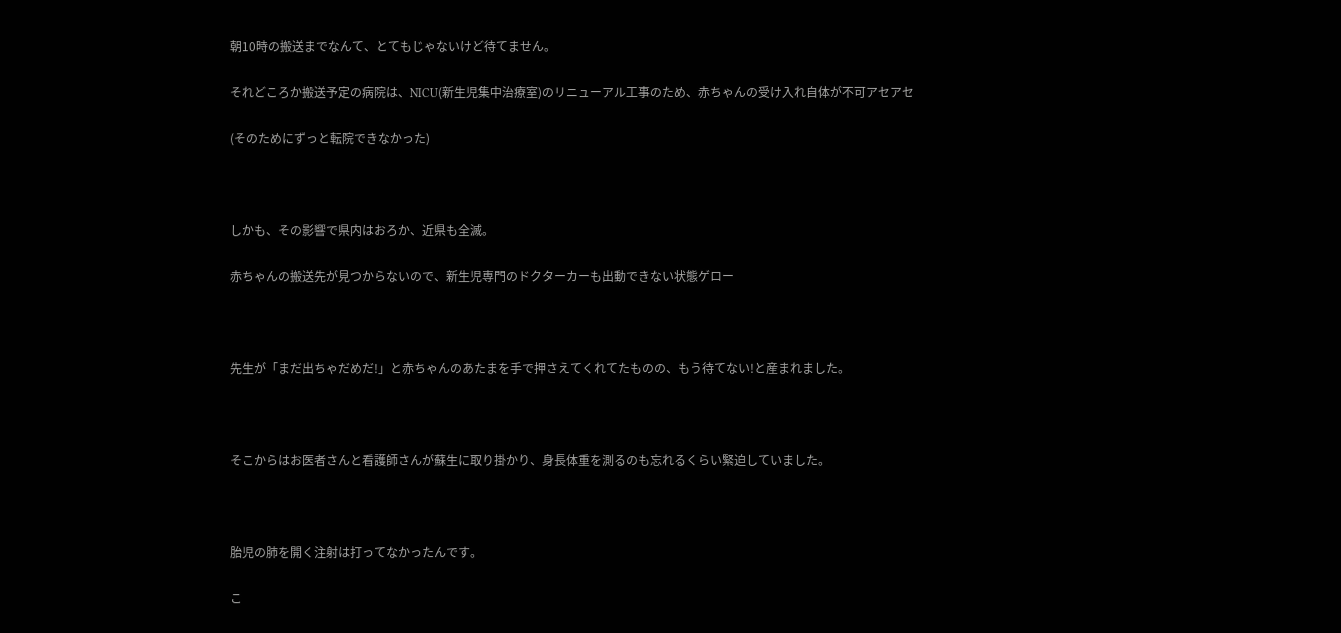朝10時の搬送までなんて、とてもじゃないけど待てません。

それどころか搬送予定の病院は、NICU(新生児集中治療室)のリニューアル工事のため、赤ちゃんの受け入れ自体が不可アセアセ

(そのためにずっと転院できなかった)



しかも、その影響で県内はおろか、近県も全滅。

赤ちゃんの搬送先が見つからないので、新生児専門のドクターカーも出動できない状態ゲロー



先生が「まだ出ちゃだめだ!」と赤ちゃんのあたまを手で押さえてくれてたものの、もう待てない!と産まれました。



そこからはお医者さんと看護師さんが蘇生に取り掛かり、身長体重を測るのも忘れるくらい緊迫していました。



胎児の肺を開く注射は打ってなかったんです。

こ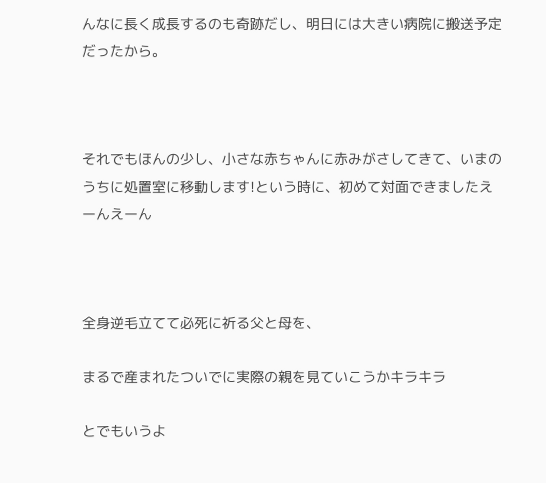んなに長く成長するのも奇跡だし、明日には大きい病院に搬送予定だったから。



それでもほんの少し、小さな赤ちゃんに赤みがさしてきて、いまのうちに処置室に移動します!という時に、初めて対面できましたえーんえーん



全身逆毛立てて必死に祈る父と母を、

まるで産まれたついでに実際の親を見ていこうかキラキラ

とでもいうよ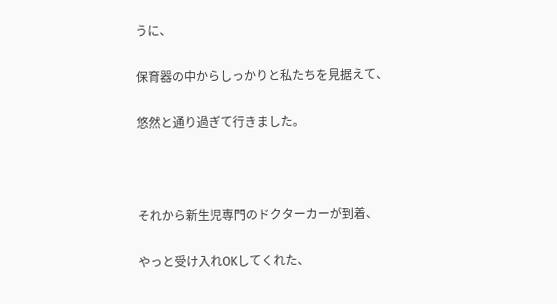うに、

保育器の中からしっかりと私たちを見据えて、

悠然と通り過ぎて行きました。



それから新生児専門のドクターカーが到着、

やっと受け入れOKしてくれた、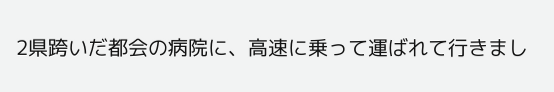2県跨いだ都会の病院に、高速に乗って運ばれて行きまし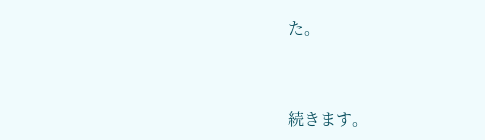た。



続きます。